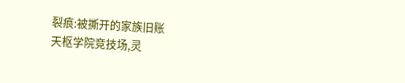裂痕:被撕开的家族旧账
天枢学院竞技场,灵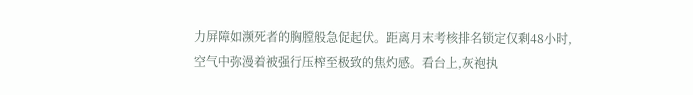力屏障如濒死者的胸膛般急促起伏。距离月末考核排名锁定仅剩48小时,空气中弥漫着被强行压榨至极致的焦灼感。看台上,灰袍执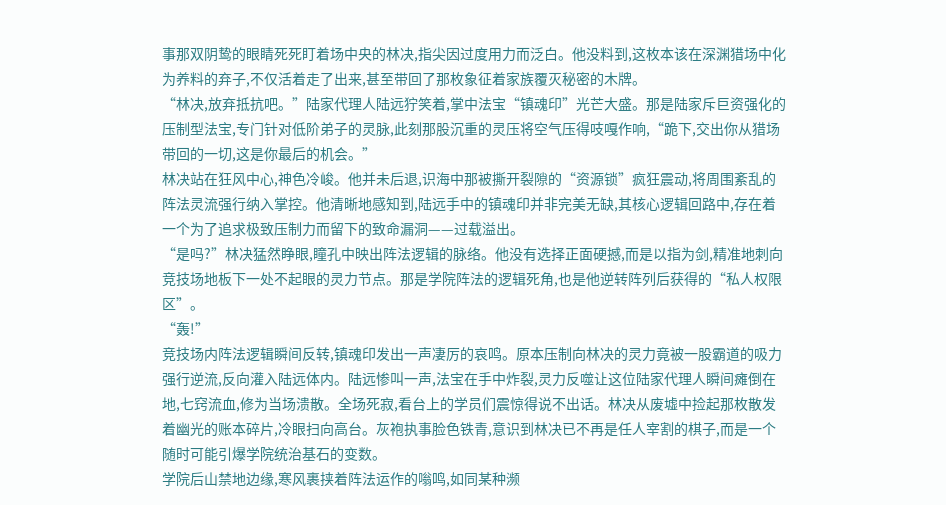事那双阴鸷的眼睛死死盯着场中央的林决,指尖因过度用力而泛白。他没料到,这枚本该在深渊猎场中化为养料的弃子,不仅活着走了出来,甚至带回了那枚象征着家族覆灭秘密的木牌。
“林决,放弃抵抗吧。”陆家代理人陆远狞笑着,掌中法宝“镇魂印”光芒大盛。那是陆家斥巨资强化的压制型法宝,专门针对低阶弟子的灵脉,此刻那股沉重的灵压将空气压得吱嘎作响,“跪下,交出你从猎场带回的一切,这是你最后的机会。”
林决站在狂风中心,神色冷峻。他并未后退,识海中那被撕开裂隙的“资源锁”疯狂震动,将周围紊乱的阵法灵流强行纳入掌控。他清晰地感知到,陆远手中的镇魂印并非完美无缺,其核心逻辑回路中,存在着一个为了追求极致压制力而留下的致命漏洞——过载溢出。
“是吗?”林决猛然睁眼,瞳孔中映出阵法逻辑的脉络。他没有选择正面硬撼,而是以指为剑,精准地刺向竞技场地板下一处不起眼的灵力节点。那是学院阵法的逻辑死角,也是他逆转阵列后获得的“私人权限区”。
“轰!”
竞技场内阵法逻辑瞬间反转,镇魂印发出一声凄厉的哀鸣。原本压制向林决的灵力竟被一股霸道的吸力强行逆流,反向灌入陆远体内。陆远惨叫一声,法宝在手中炸裂,灵力反噬让这位陆家代理人瞬间瘫倒在地,七窍流血,修为当场溃散。全场死寂,看台上的学员们震惊得说不出话。林决从废墟中捡起那枚散发着幽光的账本碎片,冷眼扫向高台。灰袍执事脸色铁青,意识到林决已不再是任人宰割的棋子,而是一个随时可能引爆学院统治基石的变数。
学院后山禁地边缘,寒风裹挟着阵法运作的嗡鸣,如同某种濒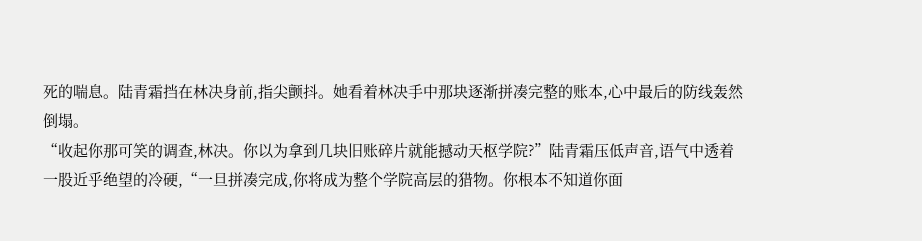死的喘息。陆青霜挡在林决身前,指尖颤抖。她看着林决手中那块逐渐拼凑完整的账本,心中最后的防线轰然倒塌。
“收起你那可笑的调查,林决。你以为拿到几块旧账碎片就能撼动天枢学院?”陆青霜压低声音,语气中透着一股近乎绝望的冷硬,“一旦拼凑完成,你将成为整个学院高层的猎物。你根本不知道你面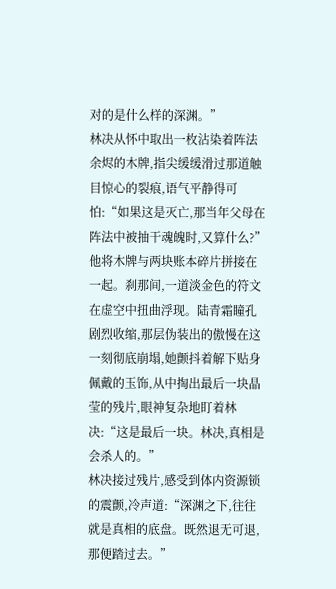对的是什么样的深渊。”
林决从怀中取出一枚沾染着阵法余烬的木牌,指尖缓缓滑过那道触目惊心的裂痕,语气平静得可怕:“如果这是灭亡,那当年父母在阵法中被抽干魂魄时,又算什么?”
他将木牌与两块账本碎片拼接在一起。刹那间,一道淡金色的符文在虚空中扭曲浮现。陆青霜瞳孔剧烈收缩,那层伪装出的傲慢在这一刻彻底崩塌,她颤抖着解下贴身佩戴的玉饰,从中掏出最后一块晶莹的残片,眼神复杂地盯着林决:“这是最后一块。林决,真相是会杀人的。”
林决接过残片,感受到体内资源锁的震颤,冷声道:“深渊之下,往往就是真相的底盘。既然退无可退,那便踏过去。”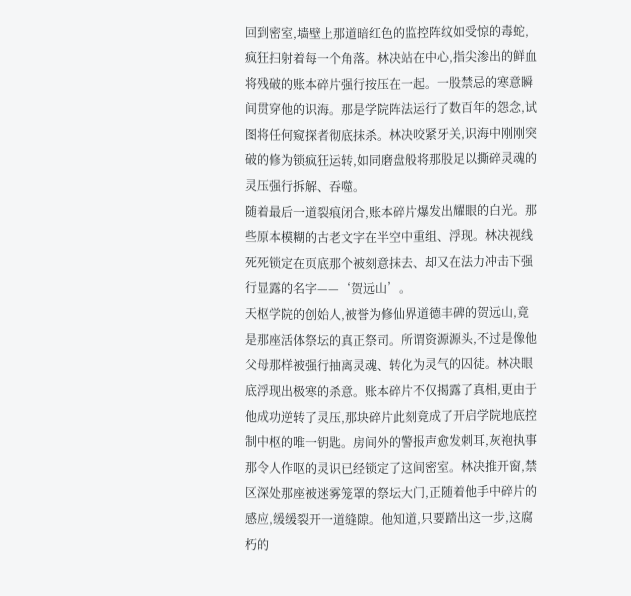回到密室,墙壁上那道暗红色的监控阵纹如受惊的毒蛇,疯狂扫射着每一个角落。林决站在中心,指尖渗出的鲜血将残破的账本碎片强行按压在一起。一股禁忌的寒意瞬间贯穿他的识海。那是学院阵法运行了数百年的怨念,试图将任何窥探者彻底抹杀。林决咬紧牙关,识海中刚刚突破的修为锁疯狂运转,如同磨盘般将那股足以撕碎灵魂的灵压强行拆解、吞噬。
随着最后一道裂痕闭合,账本碎片爆发出耀眼的白光。那些原本模糊的古老文字在半空中重组、浮现。林决视线死死锁定在页底那个被刻意抹去、却又在法力冲击下强行显露的名字——‘贺远山’。
天枢学院的创始人,被誉为修仙界道德丰碑的贺远山,竟是那座活体祭坛的真正祭司。所谓资源源头,不过是像他父母那样被强行抽离灵魂、转化为灵气的囚徒。林决眼底浮现出极寒的杀意。账本碎片不仅揭露了真相,更由于他成功逆转了灵压,那块碎片此刻竟成了开启学院地底控制中枢的唯一钥匙。房间外的警报声愈发刺耳,灰袍执事那令人作呕的灵识已经锁定了这间密室。林决推开窗,禁区深处那座被迷雾笼罩的祭坛大门,正随着他手中碎片的感应,缓缓裂开一道缝隙。他知道,只要踏出这一步,这腐朽的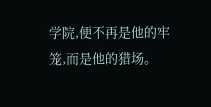学院,便不再是他的牢笼,而是他的猎场。